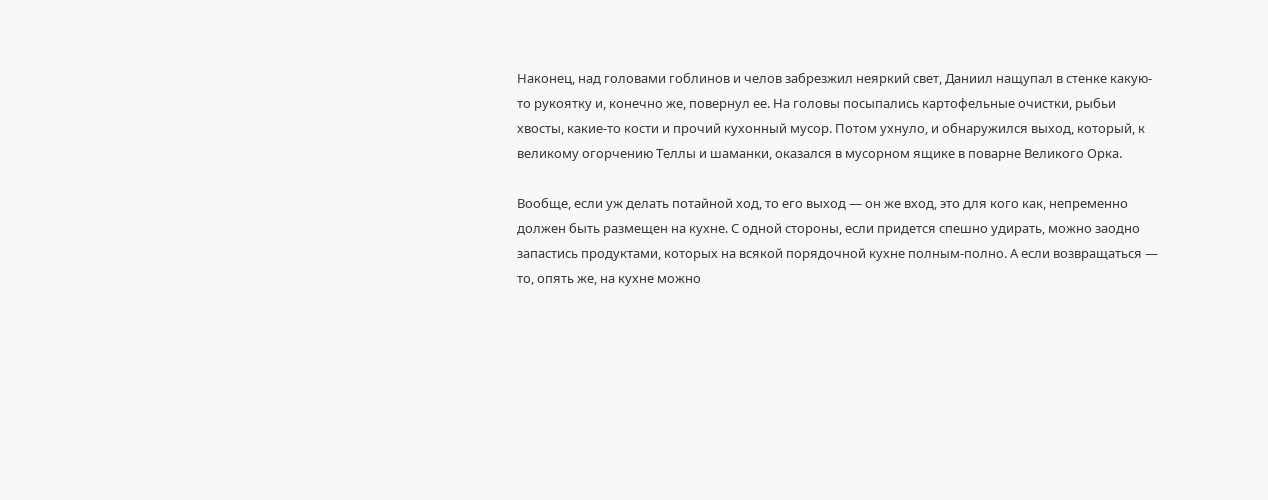Наконец, над головами гоблинов и челов забрезжил неяркий свет, Даниил нащупал в стенке какую-то рукоятку и, конечно же, повернул ее. На головы посыпались картофельные очистки, рыбьи хвосты, какие-то кости и прочий кухонный мусор. Потом ухнуло, и обнаружился выход, который, к великому огорчению Теллы и шаманки, оказался в мусорном ящике в поварне Великого Орка.

Вообще, если уж делать потайной ход, то его выход — он же вход, это для кого как, непременно должен быть размещен на кухне. С одной стороны, если придется спешно удирать, можно заодно запастись продуктами, которых на всякой порядочной кухне полным-полно. А если возвращаться — то, опять же, на кухне можно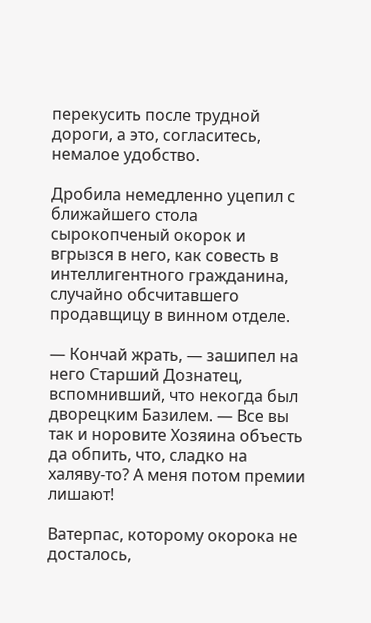перекусить после трудной дороги, а это, согласитесь, немалое удобство.

Дробила немедленно уцепил с ближайшего стола сырокопченый окорок и вгрызся в него, как совесть в интеллигентного гражданина, случайно обсчитавшего продавщицу в винном отделе.

— Кончай жрать, — зашипел на него Старший Дознатец, вспомнивший, что некогда был дворецким Базилем. — Все вы так и норовите Хозяина объесть да обпить, что, сладко на халяву-то? А меня потом премии лишают!

Ватерпас, которому окорока не досталось,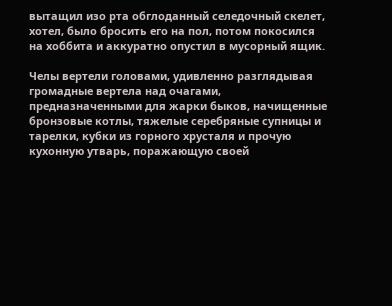вытащил изо рта обглоданный селедочный скелет, хотел, было бросить его на пол, потом покосился на хоббита и аккуратно опустил в мусорный ящик.

Челы вертели головами, удивленно разглядывая громадные вертела над очагами, предназначенными для жарки быков, начищенные бронзовые котлы, тяжелые серебряные супницы и тарелки, кубки из горного хрусталя и прочую кухонную утварь, поражающую своей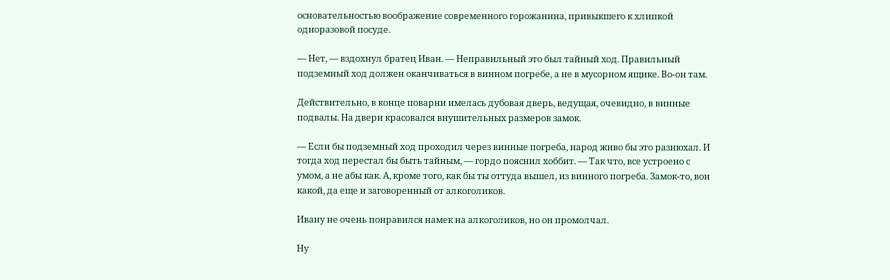основательностью воображение современного горожанина, привыкшего к хлипкой одноразовой посуде.

— Нет, — вздохнул братец Иван. — Неправильный это был тайный ход. Правильный подземный ход должен оканчиваться в винном погребе, а не в мусорном ящике. Во-он там.

Действительно, в конце поварни имелась дубовая дверь, ведущая, очевидно, в винные подвалы. На двери красовался внушительных размеров замок.

— Если бы подземный ход проходил через винные погреба, народ живо бы это разнюхал. И тогда ход перестал бы быть тайным, — гордо пояснил хоббит. — Так что, все устроено с умом, а не абы как. А, кроме того, как бы ты оттуда вышел, из винного погреба. Замок-то, вон какой, да еще и заговоренный от алкоголиков.

Ивану не очень понравился намек на алкоголиков, но он промолчал.

Ну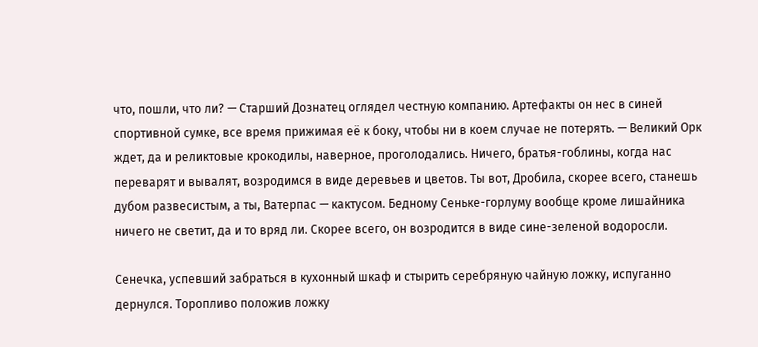что, пошли, что ли? — Старший Дознатец оглядел честную компанию. Артефакты он нес в синей спортивной сумке, все время прижимая её к боку, чтобы ни в коем случае не потерять. — Великий Орк ждет, да и реликтовые крокодилы, наверное, проголодались. Ничего, братья-гоблины, когда нас переварят и вывалят, возродимся в виде деревьев и цветов. Ты вот, Дробила, скорее всего, станешь дубом развесистым, а ты, Ватерпас — кактусом. Бедному Сеньке-горлуму вообще кроме лишайника ничего не светит, да и то вряд ли. Скорее всего, он возродится в виде сине-зеленой водоросли.

Сенечка, успевший забраться в кухонный шкаф и стырить серебряную чайную ложку, испуганно дернулся. Торопливо положив ложку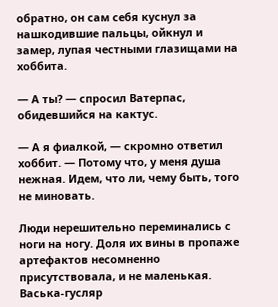обратно, он сам себя куснул за нашкодившие пальцы, ойкнул и замер, лупая честными глазищами на хоббита.

— А ты? — спросил Ватерпас, обидевшийся на кактус.

— А я фиалкой, — скромно ответил хоббит. — Потому что, у меня душа нежная. Идем, что ли, чему быть, того не миновать.

Люди нерешительно переминались с ноги на ногу. Доля их вины в пропаже артефактов несомненно присутствовала, и не маленькая. Васька-гусляр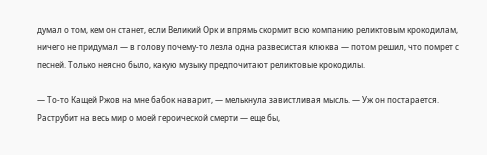думал о том, кем он станет, если Великий Орк и впрямь скормит всю компанию реликтовым крокодилам, ничего не придумал — в голову почему-то лезла одна развесистая клюква — потом решил, что помрет с песней. Только неясно было, какую музыку предпочитают реликтовые крокодилы.

— То-то Кащей Ржов на мне бабок наварит, — мелькнула завистливая мысль. — Уж он постарается. Раструбит на весь мир о моей героической смерти — еще бы,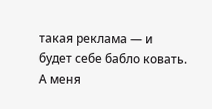такая реклама — и будет себе бабло ковать. А меня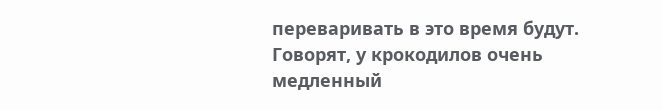переваривать в это время будут. Говорят, у крокодилов очень медленный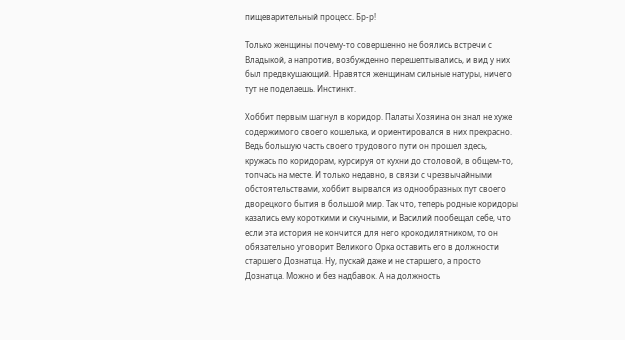пищеварительный процесс. Бр-р!

Только женщины почему-то совершенно не боялись встречи с Владыкой, а напротив, возбужденно перешептывались, и вид у них был предвкушающий. Нравятся женщинам сильные натуры, ничего тут не поделаешь. Инстинкт.

Хоббит первым шагнул в коридор. Палаты Хозяина он знал не хуже содержимого своего кошелька, и ориентировался в них прекрасно. Ведь большую часть своего трудового пути он прошел здесь, кружась по коридорам, курсируя от кухни до столовой, в общем-то, топчась на месте. И только недавно, в связи с чрезвычайными обстоятельствами, хоббит вырвался из однообразных пут своего дворецкого бытия в большой мир. Так что, теперь родные коридоры казались ему короткими и скучными, и Василий пообещал себе, что если эта история не кончится для него крокодилятником, то он обязательно уговорит Великого Орка оставить его в должности старшего Дознатца. Ну, пускай даже и не старшего, а просто Дознатца. Можно и без надбавок. А на должность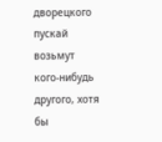дворецкого пускай возьмут кого-нибудь другого, хотя бы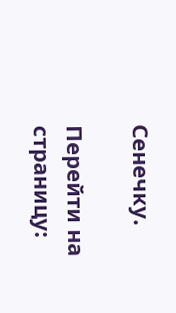Сенечку.

Перейти на страницу: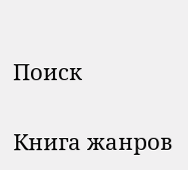Поиск

Книга жанров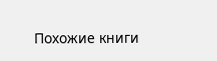Похожие книги